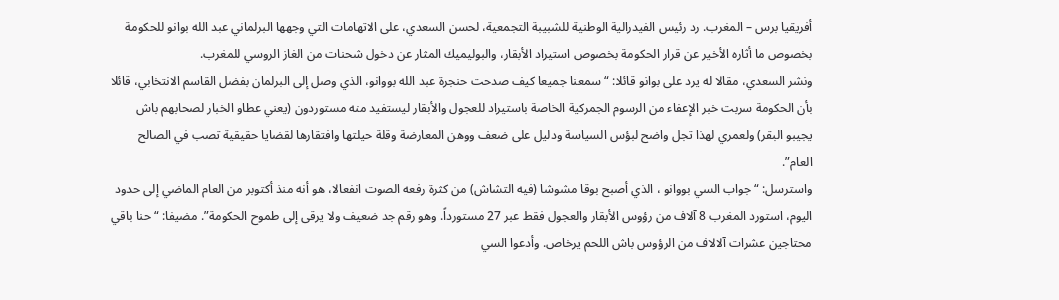أفريقيا برس – المغرب. رد رئيس الفيدرالية الوطنية للشبيبة التجمعية، لحسن السعدي، على الاتهامات التي وجهها البرلماني عبد الله بوانو للحكومة بخصوص ما أثاره الأخير عن قرار الحكومة بخصوص استيراد الأبقار، والبوليميك المثار عن دخول شحنات من الغاز الروسي للمغرب.
ونشر السعدي، مقالا له يرد على بوانو قائلا: “سمعنا جميعا كيف صدحت حنجرة عبد الله بووانو، الذي وصل إلى البرلمان بفضل القاسم الانتخابي، قائلا بأن الحكومة سربت خبر الإعفاء من الرسوم الجمركية الخاصة باستيراد للعجول والأبقار ليستفيد منه مستوردون (يعني عطاو الخبار لصحابهم باش يجيبو البقر) ولعمري لهذا تجل واضح لبؤس السياسة ودليل على ضعف ووهن المعارضة وقلة حيلتها وافتقارها لقضايا حقيقية تصب في الصالح العام”.
واسترسل: “جواب السي بووانو ، الذي أصبح بوقا مشوشا (فيه التشاش) من كثرة رفعه الصوت انفعالا، هو أنه منذ أكتوبر من العام الماضي إلى حدود اليوم، استورد المغرب 8 آلاف من رؤوس الأبقار والعجول فقط عبر 27 مستورداً. وهو رقم جد ضعيف ولا يرقى إلى طموح الحكومة”. مضيفا: “حنا باقي محتاجين عشرات آلالاف من الرؤوس باش اللحم يرخاص. وأدعوا السي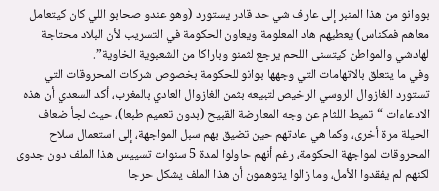بووانو من هذا المنبر إلى عارف شي حد قادر يستورد (وهو عندو صحابو اللي كان كيتعامل معاهم فمكناس) يعطيهم هاد المعلومة ويعاون الحكومة في التسريب لأن البلاد محتاجة لهادشي والمواطن كيتسنى اللحم يرجع لثمنو وباراكا من الشعبوية الخاوية”.
وفي ما يتعلق بالاتهامات التي وجهها بوانو للحكومة بخصوص شركات المحروقات التي تستورد الغازوال الروسي الرخيص لتبيعه بثمن الغازوال العادي بالمغرب، أكد السعدي أن هذه الادعاءات “تميط اللثام عن وجه المعارضة القبيح (بدون تعميم طبعا)، حيث لجأ ضعاف الحيلة مرة أخرى، وكما هي عادتهم حين تضيق بهم سبل المواجهة، إلى استعمال سلاح المحروقات لمواجهة الحكومة، رغم أنهم حاولوا لمدة 5 سنوات تسييس هذا الملف دون جدوى لكنهم لم يفقدوا الأمل، وما زالوا يتوهمون أن هذا الملف يشكل حرجا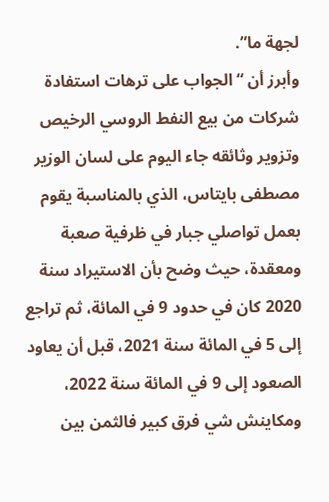لجهة ما”.
وأبرز أن “الجواب على ترهات استفادة شركات من بيع النفط الروسي الرخيص وتزوير وثائقه جاء اليوم على لسان الوزير مصطفى بايتاس، الذي بالمناسبة يقوم بعمل تواصلي جبار في ظرفية صعبة ومعقدة، حيث وضح بأن الاستيراد سنة 2020 كان في حدود 9 في المائة، ثم تراجع إلى 5 في المائة سنة 2021، قبل أن يعاود الصعود إلى 9 في المائة سنة 2022، ومكاينش شي فرق كبير فالثمن بين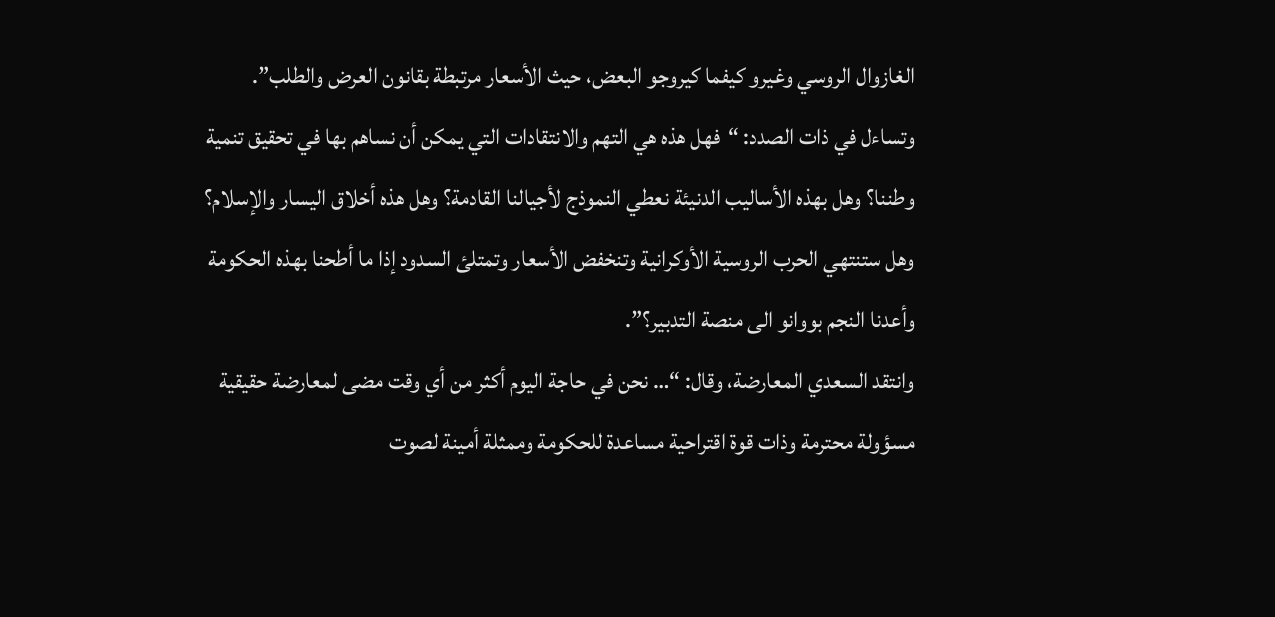الغازوال الروسي وغيرو كيفما كيروجو البعض، حيث الأسعار مرتبطة بقانون العرض والطلب”.
وتساءل في ذات الصدد: “فهل هذه هي التهم والانتقادات التي يمكن أن نساهم بها في تحقيق تنمية وطننا؟ وهل بهذه الأساليب الدنيئة نعطي النموذج لأجيالنا القادمة؟ وهل هذه أخلاق اليسار والإسلام؟ وهل ستنتهي الحرب الروسية الأوكرانية وتنخفض الأسعار وتمتلئ السدود إذا ما أطحنا بهذه الحكومة وأعدنا النجم بووانو الى منصة التدبير؟”.
وانتقد السعدي المعارضة، وقال: “… نحن في حاجة اليوم أكثر من أي وقت مضى لمعارضة حقيقية مسؤولة محترمة وذات قوة اقتراحية مساعدة للحكومة وممثلة أمينة لصوت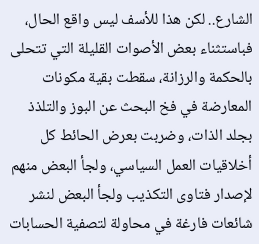الشارع.. لكن هذا للأسف ليس واقع الحال، فباستثناء بعض الأصوات القليلة التي تتحلى بالحكمة والرزانة، سقطت بقية مكونات المعارضة في فخ البحث عن البوز والتلذذ بجلد الذات، وضربت بعرض الحائط كل أخلاقيات العمل السياسي، ولجأ البعض منهم لإصدار فتاوى التكذيب ولجأ البعض لنشر شائعات فارغة في محاولة لتصفية الحسابات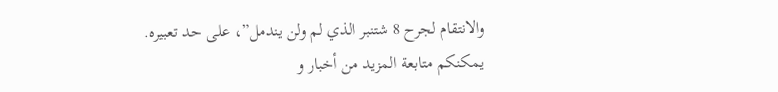والانتقام لجرح 8 شتنبر الذي لم ولن يندمل”، على حد تعبيره.
يمكنكم متابعة المزيد من أخبار و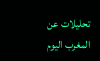تحليلات عن المغرب اليوم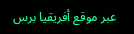عبر موقع أفريقيا برس